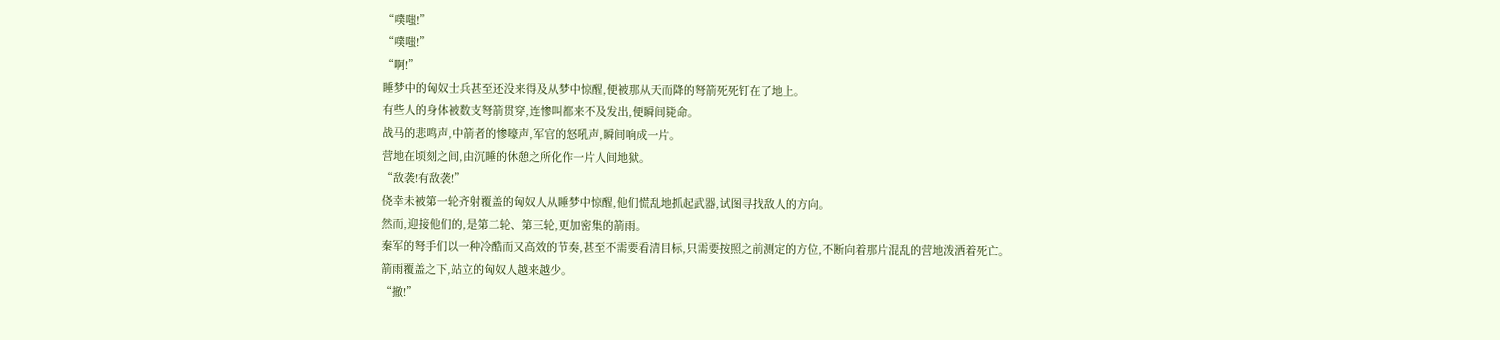“噗嗤!”
“噗嗤!”
“啊!”
睡梦中的匈奴士兵甚至还没来得及从梦中惊醒,便被那从天而降的弩箭死死钉在了地上。
有些人的身体被数支弩箭贯穿,连惨叫都来不及发出,便瞬间毙命。
战马的悲鸣声,中箭者的惨嚎声,军官的怒吼声,瞬间响成一片。
营地在顷刻之间,由沉睡的休憩之所化作一片人间地狱。
“敌袭!有敌袭!”
侥幸未被第一轮齐射覆盖的匈奴人从睡梦中惊醒,他们慌乱地抓起武器,试图寻找敌人的方向。
然而,迎接他们的,是第二轮、第三轮,更加密集的箭雨。
秦军的弩手们以一种冷酷而又高效的节奏,甚至不需要看清目标,只需要按照之前测定的方位,不断向着那片混乱的营地泼洒着死亡。
箭雨覆盖之下,站立的匈奴人越来越少。
“撤!”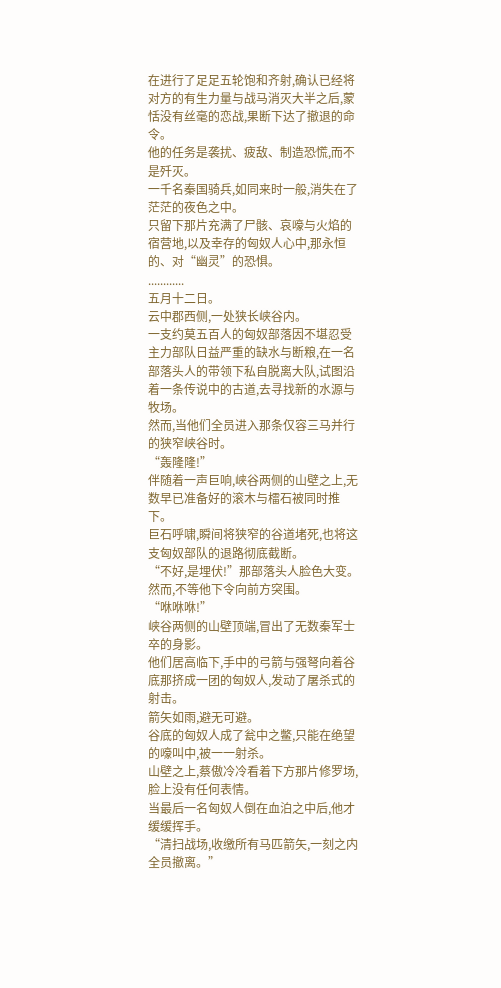在进行了足足五轮饱和齐射,确认已经将对方的有生力量与战马消灭大半之后,蒙恬没有丝毫的恋战,果断下达了撤退的命令。
他的任务是袭扰、疲敌、制造恐慌,而不是歼灭。
一千名秦国骑兵,如同来时一般,消失在了茫茫的夜色之中。
只留下那片充满了尸骸、哀嚎与火焰的宿营地,以及幸存的匈奴人心中,那永恒的、对“幽灵”的恐惧。
............
五月十二日。
云中郡西侧,一处狭长峡谷内。
一支约莫五百人的匈奴部落因不堪忍受主力部队日益严重的缺水与断粮,在一名部落头人的带领下私自脱离大队,试图沿着一条传说中的古道,去寻找新的水源与牧场。
然而,当他们全员进入那条仅容三马并行的狭窄峡谷时。
“轰隆隆!”
伴随着一声巨响,峡谷两侧的山壁之上,无数早已准备好的滚木与檑石被同时推下。
巨石呼啸,瞬间将狭窄的谷道堵死,也将这支匈奴部队的退路彻底截断。
“不好,是埋伏!”那部落头人脸色大变。
然而,不等他下令向前方突围。
“咻咻咻!”
峡谷两侧的山壁顶端,冒出了无数秦军士卒的身影。
他们居高临下,手中的弓箭与强弩向着谷底那挤成一团的匈奴人,发动了屠杀式的射击。
箭矢如雨,避无可避。
谷底的匈奴人成了瓮中之鳖,只能在绝望的嚎叫中,被一一射杀。
山壁之上,蔡傲冷冷看着下方那片修罗场,脸上没有任何表情。
当最后一名匈奴人倒在血泊之中后,他才缓缓挥手。
“清扫战场,收缴所有马匹箭矢,一刻之内全员撤离。”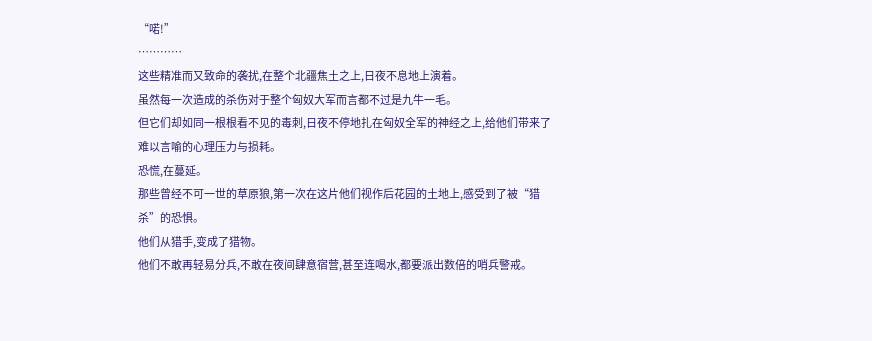“喏!”
…………
这些精准而又致命的袭扰,在整个北疆焦土之上,日夜不息地上演着。
虽然每一次造成的杀伤对于整个匈奴大军而言都不过是九牛一毛。
但它们却如同一根根看不见的毒刺,日夜不停地扎在匈奴全军的神经之上,给他们带来了难以言喻的心理压力与损耗。
恐慌,在蔓延。
那些曾经不可一世的草原狼,第一次在这片他们视作后花园的土地上,感受到了被“猎杀”的恐惧。
他们从猎手,变成了猎物。
他们不敢再轻易分兵,不敢在夜间肆意宿营,甚至连喝水,都要派出数倍的哨兵警戒。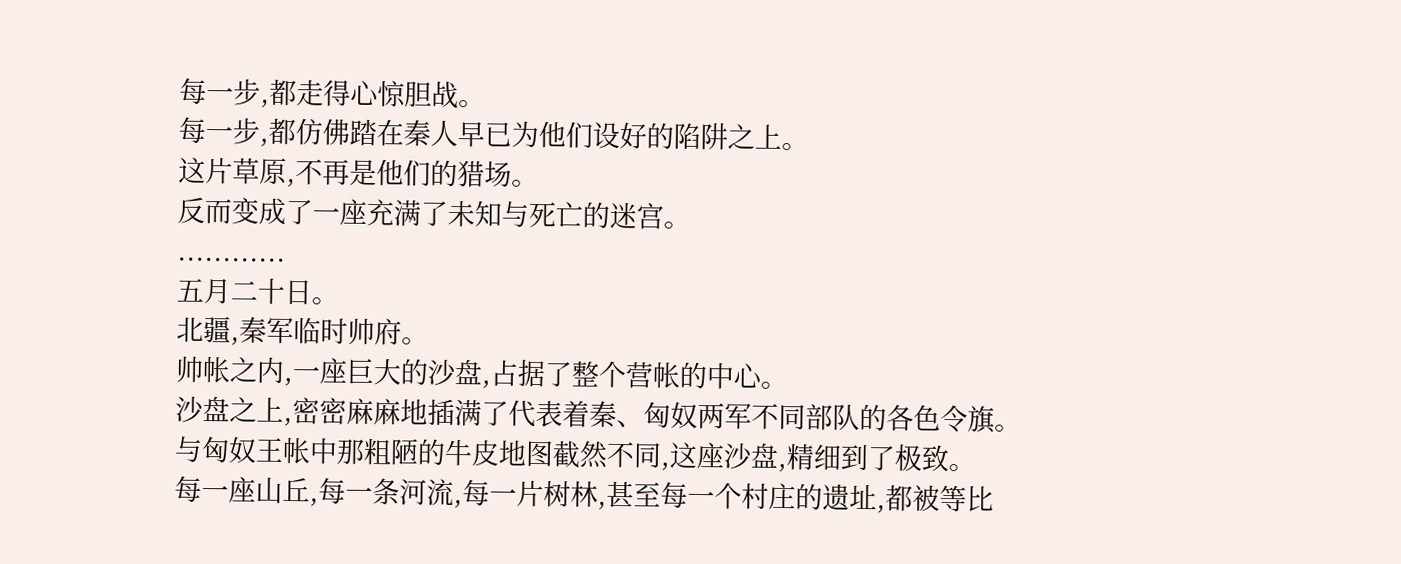每一步,都走得心惊胆战。
每一步,都仿佛踏在秦人早已为他们设好的陷阱之上。
这片草原,不再是他们的猎场。
反而变成了一座充满了未知与死亡的迷宫。
............
五月二十日。
北疆,秦军临时帅府。
帅帐之内,一座巨大的沙盘,占据了整个营帐的中心。
沙盘之上,密密麻麻地插满了代表着秦、匈奴两军不同部队的各色令旗。
与匈奴王帐中那粗陋的牛皮地图截然不同,这座沙盘,精细到了极致。
每一座山丘,每一条河流,每一片树林,甚至每一个村庄的遗址,都被等比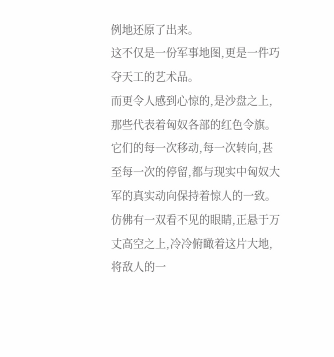例地还原了出来。
这不仅是一份军事地图,更是一件巧夺天工的艺术品。
而更令人感到心惊的,是沙盘之上,那些代表着匈奴各部的红色令旗。
它们的每一次移动,每一次转向,甚至每一次的停留,都与现实中匈奴大军的真实动向保持着惊人的一致。
仿佛有一双看不见的眼睛,正悬于万丈高空之上,冷冷俯瞰着这片大地,将敌人的一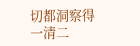切都洞察得一清二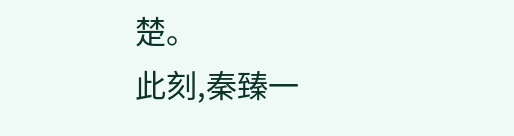楚。
此刻,秦臻一